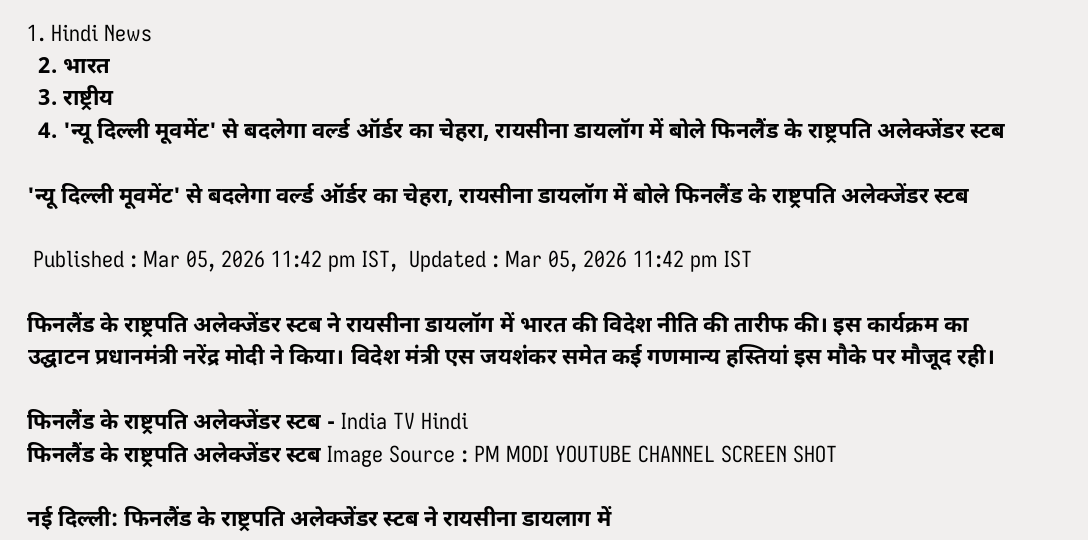1. Hindi News
  2. भारत
  3. राष्ट्रीय
  4. 'न्यू दिल्ली मूवमेंट' से बदलेगा वर्ल्ड ऑर्डर का चेहरा, रायसीना डायलॉग में बोले फिनलैंड के राष्ट्रपति अलेक्जेंडर स्टब

'न्यू दिल्ली मूवमेंट' से बदलेगा वर्ल्ड ऑर्डर का चेहरा, रायसीना डायलॉग में बोले फिनलैंड के राष्ट्रपति अलेक्जेंडर स्टब

 Published : Mar 05, 2026 11:42 pm IST,  Updated : Mar 05, 2026 11:42 pm IST

फिनलैंड के राष्ट्रपति अलेक्जेंडर स्टब ने रायसीना डायलॉग में भारत की विदेश नीति की तारीफ की। इस कार्यक्रम का उद्घाटन प्रधानमंत्री नरेंद्र मोदी ने किया। विदेश मंत्री एस जयशंकर समेत कई गणमान्य हस्तियां इस मौके पर मौजूद रही।

फिनलैंड के राष्ट्रपति अलेक्जेंडर स्टब - India TV Hindi
फिनलैंड के राष्ट्रपति अलेक्जेंडर स्टब Image Source : PM MODI YOUTUBE CHANNEL SCREEN SHOT

नई दिल्ली: फिनलैंड के राष्ट्रपति अलेक्जेंडर स्टब ने रायसीना डायलाग में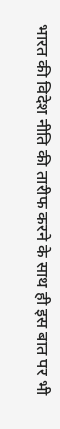भारत की विदेश नीति की तारीफ करने के साथ ही इस बात पर भी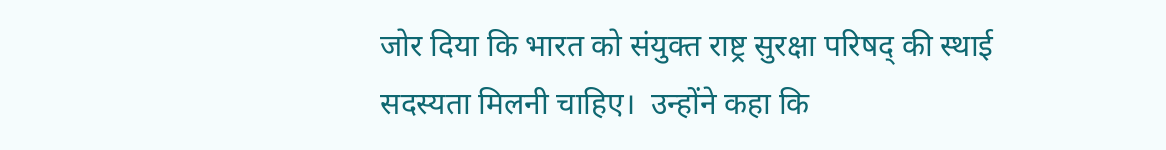जोर दिया कि भारत को संयुक्त राष्ट्र सुरक्षा परिषद् की स्थाई सदस्यता मिलनी चाहिए।  उन्होंने कहा कि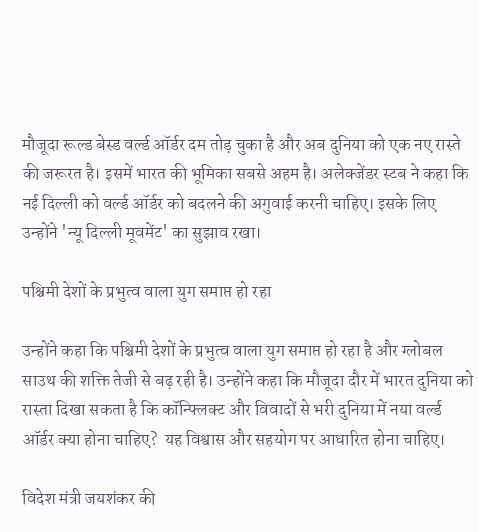मौजूदा रूल्ड बेस्ड वर्ल्ड ऑर्डर दम तोड़ चुका है और अब दुनिया को एक नए रास्ते की जरूरत है। इसमें भारत की भूमिका सबसे अहम है। अलेक्जेंडर स्टब ने कहा कि नई दिल्ली को वर्ल्ड ऑर्डर को बदलने की अगुवाई करनी चाहिए। इसके लिए उन्होंने 'न्यू दिल्ली मूवमेंट' का सुझाव रखा।

पश्चिमी देशों के प्रभुत्व वाला युग समाप्त हो रहा

उन्होंने कहा कि पश्चिमी देशों के प्रभुत्व वाला युग समाप्त हो रहा है और ग्लोबल साउथ की शक्ति तेजी से बढ़ रही है। उन्होंने कहा कि मौजूदा दौर में भारत दुनिया को रास्ता दिखा सकता है कि कॉन्फ्लिक्ट और विवादों से भरी दुनिया में नया वर्ल्ड ऑर्डर क्या होना चाहिए?  यह विश्वास और सहयोग पर आधारित होना चाहिए।

विदेश मंत्री जयशंकर की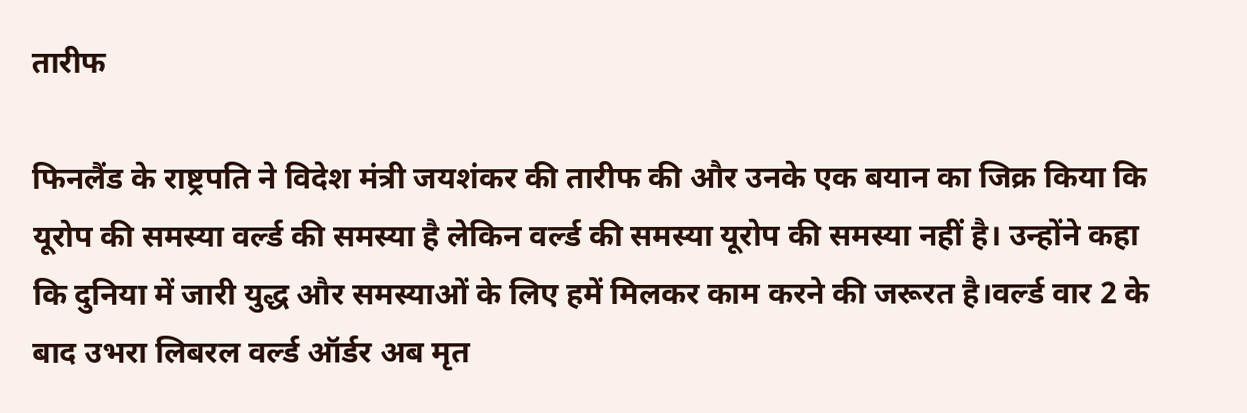तारीफ

फिनलैंड के राष्ट्रपति ने विदेश मंत्री जयशंकर की तारीफ की और उनके एक बयान का जिक्र किया कि यूरोप की समस्या वर्ल्ड की समस्या है लेकिन वर्ल्ड की समस्या यूरोप की समस्या नहीं है। उन्होंने कहा कि दुनिया में जारी युद्ध और समस्याओं के लिए हमें मिलकर काम करने की जरूरत है।वर्ल्ड वार 2 के बाद उभरा लिबरल वर्ल्ड ऑर्डर अब मृत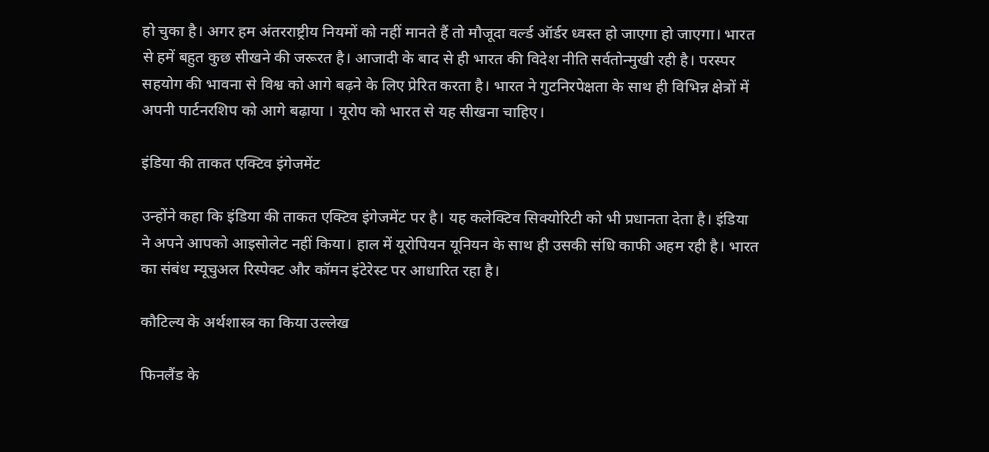हो चुका है। अगर हम अंतरराष्ट्रीय नियमों को नहीं मानते हैं तो मौजूदा वर्ल्ड ऑर्डर ध्वस्त हो जाएगा हो जाएगा। भारत से हमें बहुत कुछ सीखने की जरूरत है। आजादी के बाद से ही भारत की विदेश नीति सर्वतोन्मुखी रही है। परस्पर सहयोग की भावना से विश्व को आगे बढ़ने के लिए प्रेरित करता है। भारत ने गुटनिरपेक्षता के साथ ही विभिन्न क्षेत्रों में अपनी पार्टनरशिप को आगे बढ़ाया । यूरोप को भारत से यह सीखना चाहिए।

इंडिया की ताकत एक्टिव इंगेजमेंट

उन्होंने कहा कि इंडिया की ताकत एक्टिव इंगेजमेंट पर है। यह कलेक्टिव सिक्योरिटी को भी प्रधानता देता है। इंडिया ने अपने आपको आइसोलेट नहीं किया। हाल में यूरोपियन यूनियन के साथ ही उसकी संधि काफी अहम रही है। भारत का संबंध म्यूचुअल रिस्पेक्ट और कॉमन इंटेरेस्ट पर आधारित रहा है।

कौटिल्य के अर्थशास्त्र का किया उल्लेख

फिनलैंड के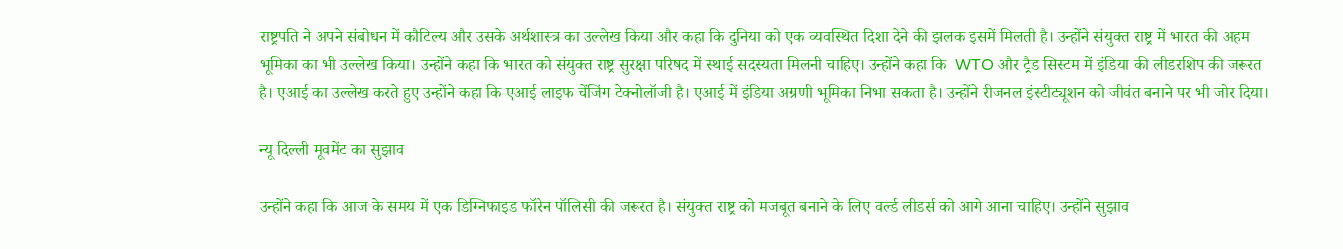राष्ट्रपति ने अपने संबोधन में कौटिल्य और उसके अर्थशास्त्र का उल्लेख किया और कहा कि दुनिया को एक व्यवस्थित दिशा देने की झलक इसमें मिलती है। उन्होंने संयुक्त राष्ट्र में भारत की अहम भूमिका का भी उल्लेख किया। उन्होंने कहा कि भारत को संयुक्त राष्ट्र सुरक्षा परिषद में स्थाई सदस्यता मिलनी चाहिए। उन्होंने कहा कि  WTO और ट्रैड सिस्टम में इंडिया की लीडरशिप की जरूरत है। एआई का उल्लेख करते हुए उन्होंने कहा कि एआई लाइफ चेंजिंग टेक्नोलॉजी है। एआई में इंडिया अग्रणी भूमिका निभा सकता है। उन्होंने रीजनल इंस्टीट्यूशन को जीवंत बनाने पर भी जोर दिया।

न्यू दिल्ली मूवमेंट का सुझाव

उन्होंने कहा कि आज के समय में एक डिग्निफाइड फॉरेन पॉलिसी की जरूरत है। संयुक्त राष्ट्र को मजबूत बनाने के लिए वर्ल्ड लीडर्स को आगे आना चाहिए। उन्होंने सुझाव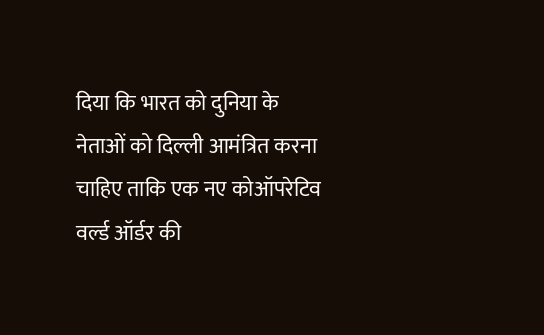दिया कि भारत को दुनिया के नेताओं को दिल्ली आमंत्रित करना चाहिए ताकि एक नए कोऑपरेटिव वर्ल्ड ऑर्डर की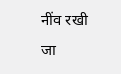नींव रखी जा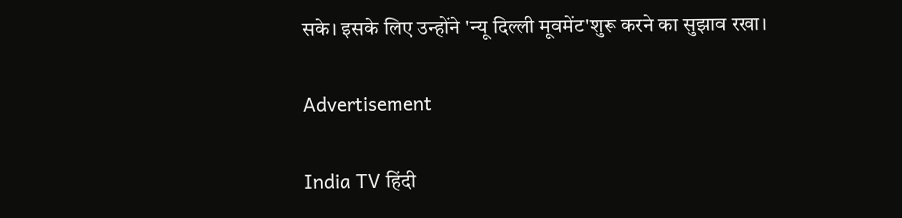सके। इसके लिए उन्होंने 'न्यू दिल्ली मूवमेंट'शुरू करने का सुझाव रखा।

Advertisement

India TV हिंदी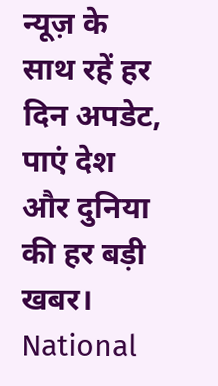न्यूज़ के साथ रहें हर दिन अपडेट, पाएं देश और दुनिया की हर बड़ी खबर। National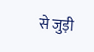से जुड़ी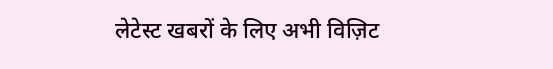लेटेस्ट खबरों के लिए अभी विज़िट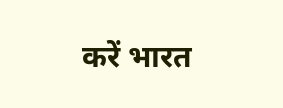करें भारत